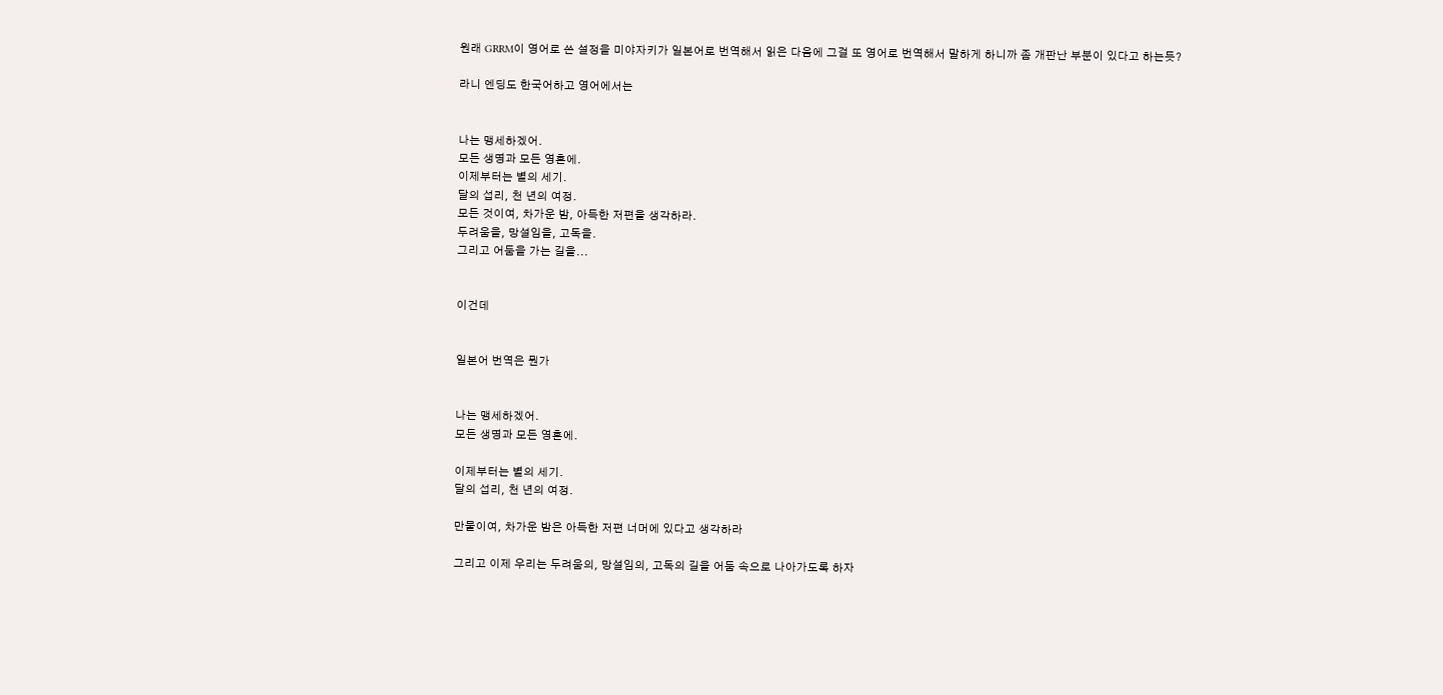원래 GRRM이 영어로 쓴 설정을 미야자키가 일본어로 번역해서 읽은 다음에 그걸 또 영어로 번역해서 말하게 하니까 좀 개판난 부분이 있다고 하는듯?

라니 엔딩도 한국어하고 영어에서는


나는 맹세하겠어.
모든 생명과 모든 영혼에.
이제부터는 별의 세기.
달의 섭리, 천 년의 여정.
모든 것이여, 차가운 밤, 아득한 저편을 생각하라.
두려움을, 망설임을, 고독을.
그리고 어둠을 가는 길을...


이건데


일본어 번역은 뭔가


나는 맹세하겠어.
모든 생명과 모든 영혼에.

이제부터는 별의 세기.
달의 섭리, 천 년의 여정.

만물이여, 차가운 밤은 아득한 저편 너머에 있다고 생각하라

그리고 이제 우리는 두려움의, 망설임의, 고독의 길을 어둠 속으로 나아가도록 하자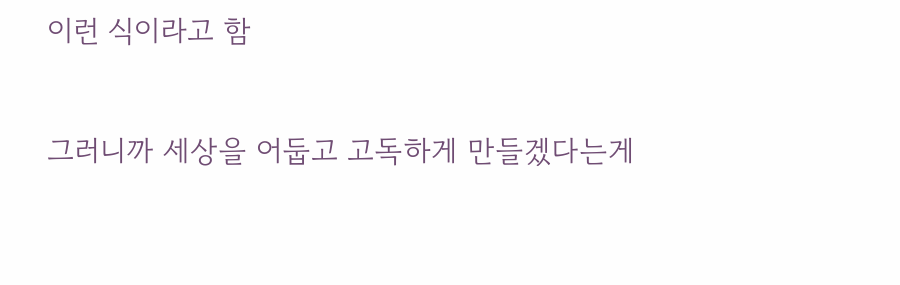이런 식이라고 함

그러니까 세상을 어둡고 고독하게 만들겠다는게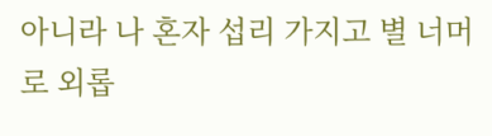아니라 나 혼자 섭리 가지고 별 너머로 외롭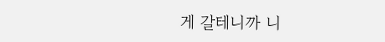게 갈테니까 니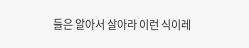들은 알아서 살아라 이런 식이레